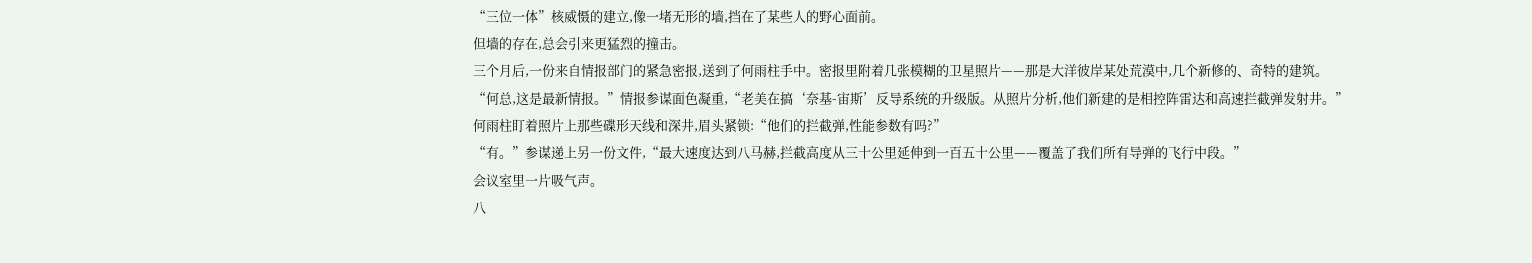“三位一体”核威慑的建立,像一堵无形的墙,挡在了某些人的野心面前。
但墙的存在,总会引来更猛烈的撞击。
三个月后,一份来自情报部门的紧急密报,送到了何雨柱手中。密报里附着几张模糊的卫星照片——那是大洋彼岸某处荒漠中,几个新修的、奇特的建筑。
“何总,这是最新情报。”情报参谋面色凝重,“老美在搞‘奈基-宙斯’反导系统的升级版。从照片分析,他们新建的是相控阵雷达和高速拦截弹发射井。”
何雨柱盯着照片上那些碟形天线和深井,眉头紧锁:“他们的拦截弹,性能参数有吗?”
“有。”参谋递上另一份文件,“最大速度达到八马赫,拦截高度从三十公里延伸到一百五十公里——覆盖了我们所有导弹的飞行中段。”
会议室里一片吸气声。
八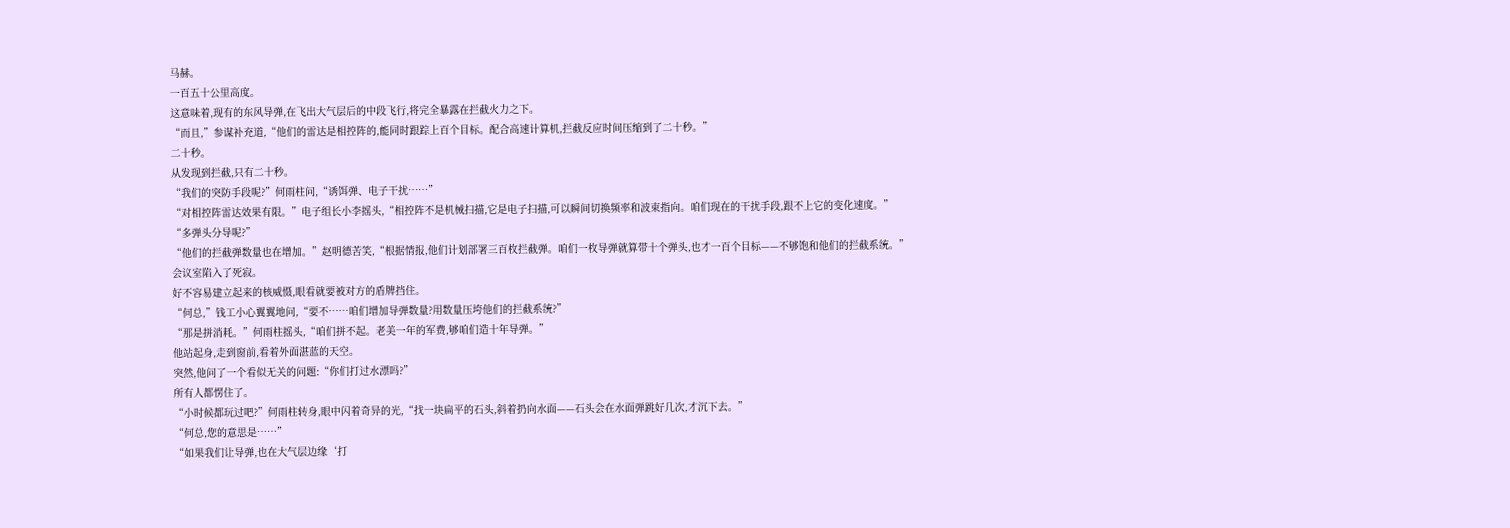马赫。
一百五十公里高度。
这意味着,现有的东风导弹,在飞出大气层后的中段飞行,将完全暴露在拦截火力之下。
“而且,”参谋补充道,“他们的雷达是相控阵的,能同时跟踪上百个目标。配合高速计算机,拦截反应时间压缩到了二十秒。”
二十秒。
从发现到拦截,只有二十秒。
“我们的突防手段呢?”何雨柱问,“诱饵弹、电子干扰……”
“对相控阵雷达效果有限。”电子组长小李摇头,“相控阵不是机械扫描,它是电子扫描,可以瞬间切换频率和波束指向。咱们现在的干扰手段,跟不上它的变化速度。”
“多弹头分导呢?”
“他们的拦截弹数量也在增加。”赵明德苦笑,“根据情报,他们计划部署三百枚拦截弹。咱们一枚导弹就算带十个弹头,也才一百个目标——不够饱和他们的拦截系统。”
会议室陷入了死寂。
好不容易建立起来的核威慑,眼看就要被对方的盾牌挡住。
“何总,”钱工小心翼翼地问,“要不……咱们增加导弹数量?用数量压垮他们的拦截系统?”
“那是拼消耗。”何雨柱摇头,“咱们拼不起。老美一年的军费,够咱们造十年导弹。”
他站起身,走到窗前,看着外面湛蓝的天空。
突然,他问了一个看似无关的问题:“你们打过水漂吗?”
所有人都愣住了。
“小时候都玩过吧?”何雨柱转身,眼中闪着奇异的光,“找一块扁平的石头,斜着扔向水面——石头会在水面弹跳好几次,才沉下去。”
“何总,您的意思是……”
“如果我们让导弹,也在大气层边缘‘打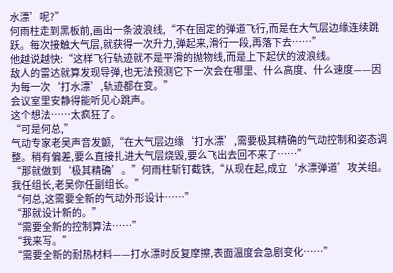水漂’呢?”
何雨柱走到黑板前,画出一条波浪线,“不在固定的弹道飞行,而是在大气层边缘连续跳跃。每次接触大气层,就获得一次升力,弹起来,滑行一段,再落下去……”
他越说越快:“这样飞行轨迹就不是平滑的抛物线,而是上下起伏的波浪线。
敌人的雷达就算发现导弹,也无法预测它下一次会在哪里、什么高度、什么速度——因为每一次‘打水漂’,轨迹都在变。”
会议室里安静得能听见心跳声。
这个想法……太疯狂了。
“可是何总,”
气动专家老吴声音发颤,“在大气层边缘‘打水漂’,需要极其精确的气动控制和姿态调整。稍有偏差,要么直接扎进大气层烧毁,要么飞出去回不来了……”
“那就做到‘极其精确’。”何雨柱斩钉截铁,“从现在起,成立‘水漂弹道’攻关组。我任组长,老吴你任副组长。”
“何总,这需要全新的气动外形设计……”
“那就设计新的。”
“需要全新的控制算法……”
“我来写。”
“需要全新的耐热材料——打水漂时反复摩擦,表面温度会急剧变化……”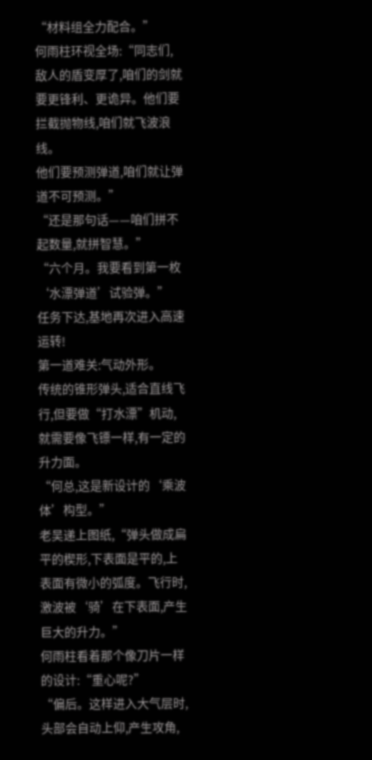“材料组全力配合。”
何雨柱环视全场:“同志们,敌人的盾变厚了,咱们的剑就要更锋利、更诡异。他们要拦截抛物线,咱们就飞波浪线。
他们要预测弹道,咱们就让弹道不可预测。”
“还是那句话——咱们拼不起数量,就拼智慧。”
“六个月。我要看到第一枚‘水漂弹道’试验弹。”
任务下达,基地再次进入高速运转!
第一道难关:气动外形。
传统的锥形弹头,适合直线飞行,但要做“打水漂”机动,就需要像飞镖一样,有一定的升力面。
“何总,这是新设计的‘乘波体’构型。”
老吴递上图纸,“弹头做成扁平的楔形,下表面是平的,上表面有微小的弧度。飞行时,激波被‘骑’在下表面,产生巨大的升力。”
何雨柱看着那个像刀片一样的设计:“重心呢?”
“偏后。这样进入大气层时,头部会自动上仰,产生攻角,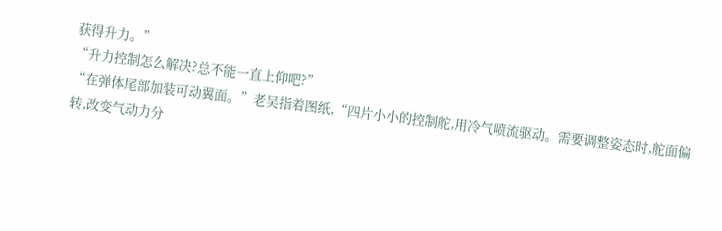获得升力。”
“升力控制怎么解决?总不能一直上仰吧?”
“在弹体尾部加装可动翼面。”老吴指着图纸,“四片小小的控制舵,用冷气喷流驱动。需要调整姿态时,舵面偏转,改变气动力分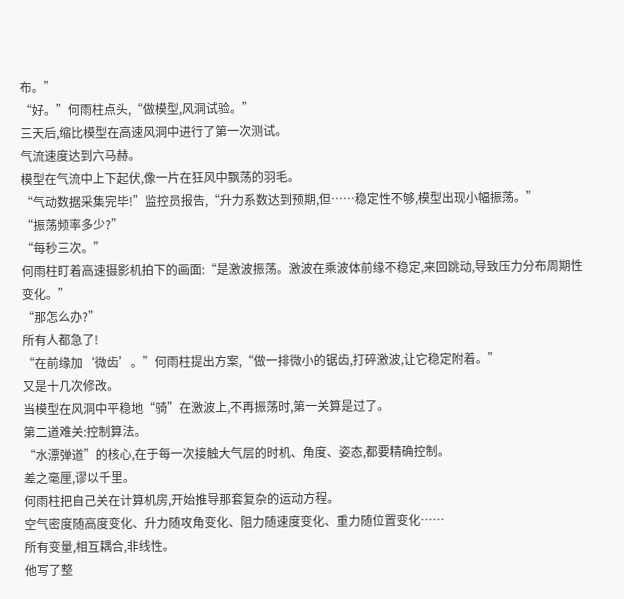布。”
“好。”何雨柱点头,“做模型,风洞试验。”
三天后,缩比模型在高速风洞中进行了第一次测试。
气流速度达到六马赫。
模型在气流中上下起伏,像一片在狂风中飘荡的羽毛。
“气动数据采集完毕!”监控员报告,“升力系数达到预期,但……稳定性不够,模型出现小幅振荡。”
“振荡频率多少?”
“每秒三次。”
何雨柱盯着高速摄影机拍下的画面:“是激波振荡。激波在乘波体前缘不稳定,来回跳动,导致压力分布周期性变化。”
“那怎么办?”
所有人都急了!
“在前缘加‘微齿’。”何雨柱提出方案,“做一排微小的锯齿,打碎激波,让它稳定附着。”
又是十几次修改。
当模型在风洞中平稳地“骑”在激波上,不再振荡时,第一关算是过了。
第二道难关:控制算法。
“水漂弹道”的核心,在于每一次接触大气层的时机、角度、姿态,都要精确控制。
差之毫厘,谬以千里。
何雨柱把自己关在计算机房,开始推导那套复杂的运动方程。
空气密度随高度变化、升力随攻角变化、阻力随速度变化、重力随位置变化……
所有变量,相互耦合,非线性。
他写了整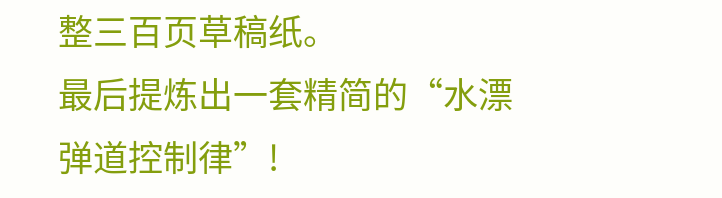整三百页草稿纸。
最后提炼出一套精简的“水漂弹道控制律”!